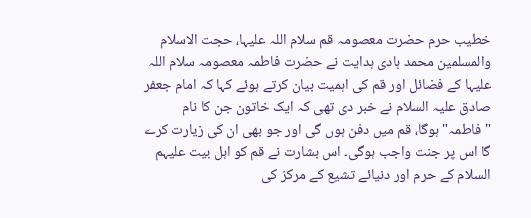خطیب حرم حضرت معصومہ قم سلام اللہ علیہا، حجت الاسلام والمسلمین محمد ہادی ہدایت نے حضرت فاطمہ معصومہ سلام اللہ علیہا کے فضائل اور قم کی اہمیت بیان کرتے ہوئے کہا کہ امام جعفر صادق علیہ السلام نے خبر دی تھی کہ ایک خاتون جن کا نام "فاطمہ" ہوگا، قم میں دفن ہوں گی اور جو بھی ان کی زیارت کرے گا اس پر جنت واجب ہوگی۔ اس بشارت نے قم کو اہل بیت علیہم السلام کے حرم اور دنیائے تشیع کے مرکز کی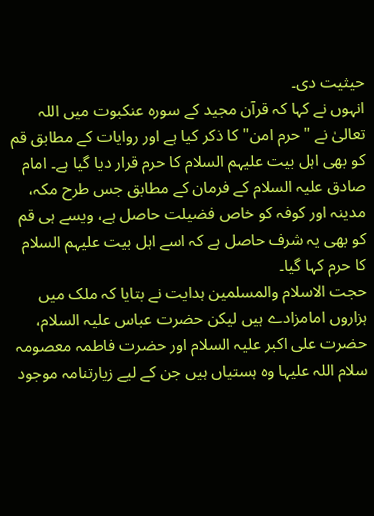حیثیت دی۔
انہوں نے کہا کہ قرآن مجید کے سورہ عنکبوت میں اللہ تعالیٰ نے "حرم امن" کا ذکر کیا ہے اور روایات کے مطابق قم کو بھی اہل بیت علیہم السلام کا حرم قرار دیا گیا ہے۔ امام صادق علیہ السلام کے فرمان کے مطابق جس طرح مکہ، مدینہ اور کوفہ کو خاص فضیلت حاصل ہے، ویسے ہی قم کو بھی یہ شرف حاصل ہے کہ اسے اہل بیت علیہم السلام کا حرم کہا گیا۔
حجت الاسلام والمسلمین ہدایت نے بتایا کہ ملک میں ہزاروں امامزادے ہیں لیکن حضرت عباس علیہ السلام، حضرت علی اکبر علیہ السلام اور حضرت فاطمہ معصومہ سلام اللہ علیہا وہ ہستیاں ہیں جن کے لیے زیارتنامہ موجود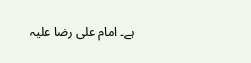ہے۔ امام علی رضا علیہ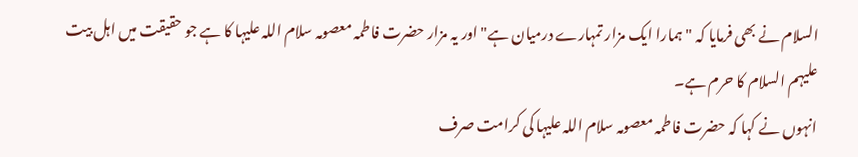السلام نے بھی فرمایا کہ "ہمارا ایک مزار تمہارے درمیان ہے" اور یہ مزار حضرت فاطمہ معصومہ سلام اللہ علیہا کا ہے جو حقیقت میں اہل بیت علیہم السلام کا حرم ہے۔
انہوں نے کہا کہ حضرت فاطمہ معصومہ سلام اللہ علیہا کی کرامت صرف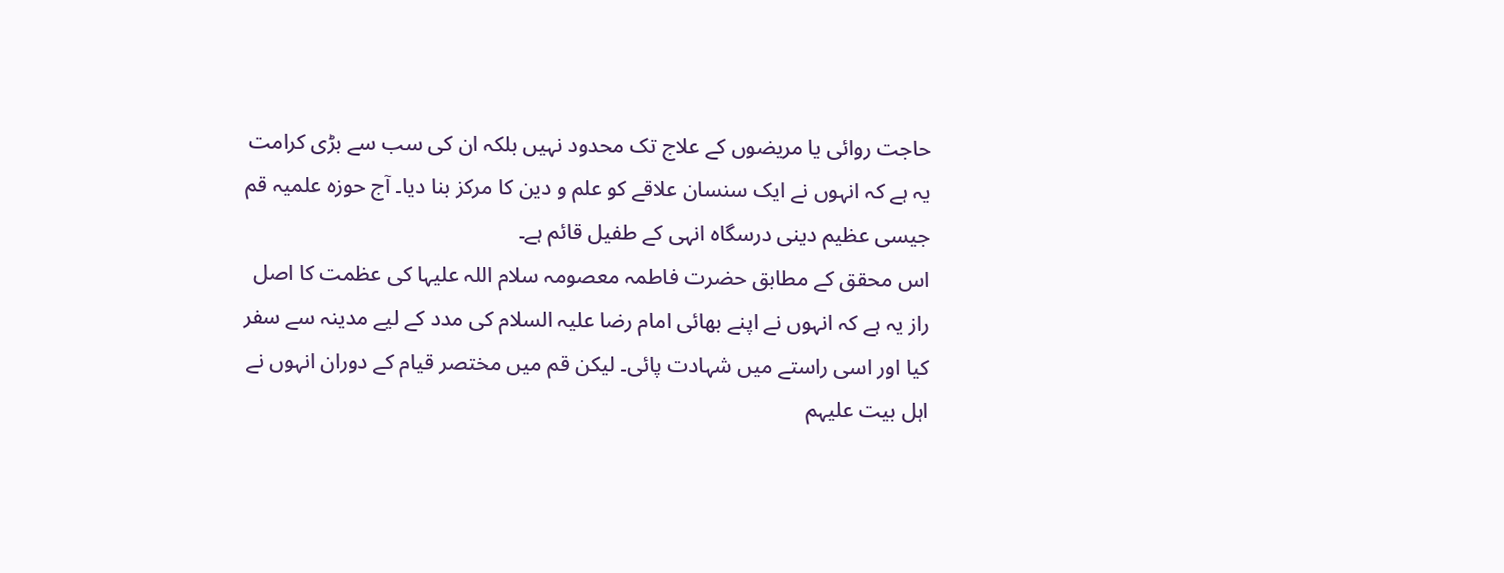حاجت روائی یا مریضوں کے علاج تک محدود نہیں بلکہ ان کی سب سے بڑی کرامت یہ ہے کہ انہوں نے ایک سنسان علاقے کو علم و دین کا مرکز بنا دیا۔ آج حوزہ علمیہ قم جیسی عظیم دینی درسگاہ انہی کے طفیل قائم ہے۔
اس محقق کے مطابق حضرت فاطمہ معصومہ سلام اللہ علیہا کی عظمت کا اصل راز یہ ہے کہ انہوں نے اپنے بھائی امام رضا علیہ السلام کی مدد کے لیے مدینہ سے سفر کیا اور اسی راستے میں شہادت پائی۔ لیکن قم میں مختصر قیام کے دوران انہوں نے اہل بیت علیہم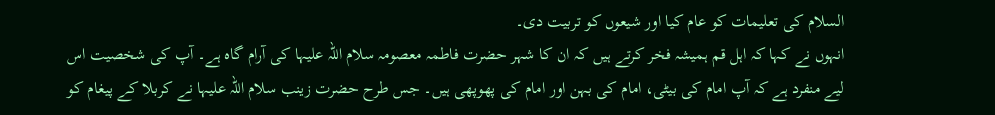السلام کی تعلیمات کو عام کیا اور شیعوں کو تربیت دی۔
انہوں نے کہا کہ اہل قم ہمیشہ فخر کرتے ہیں کہ ان کا شہر حضرت فاطمہ معصومہ سلام اللہ علیہا کی آرام گاہ ہے۔ آپ کی شخصیت اس لیے منفرد ہے کہ آپ امام کی بیٹی، امام کی بہن اور امام کی پھوپھی ہیں۔ جس طرح حضرت زینب سلام اللہ علیہا نے کربلا کے پیغام کو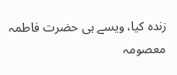زندہ کیا، ویسے ہی حضرت فاطمہ معصومہ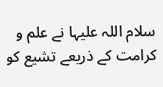سلام اللہ علیہا نے علم و کرامت کے ذریعے تشیع کو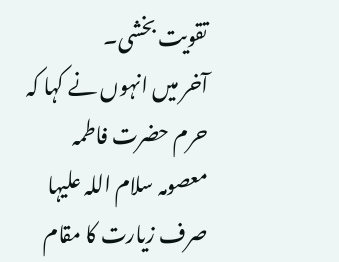تقویت بخشی۔
آخر میں انہوں نے کہا کہ حرم حضرت فاطمہ معصومہ سلام اللہ علیہا صرف زیارت کا مقام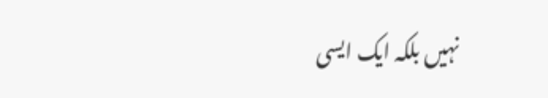نہیں بلکہ ایک ایسی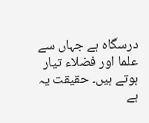درسگاہ ہے جہاں سے علما اور فضلاء تیار ہوتے ہیں۔ حقیقت یہ ہے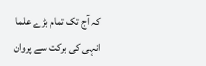کہ آج تک تمام بڑے علما انہی کی برکت سے پروان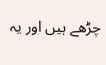چڑھے ہیں اور یہ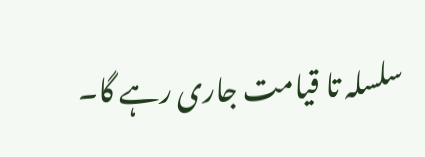سلسلہ تا قیامت جاری رہے گا۔